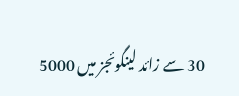30 سے زائد لینگوئجز میں 5000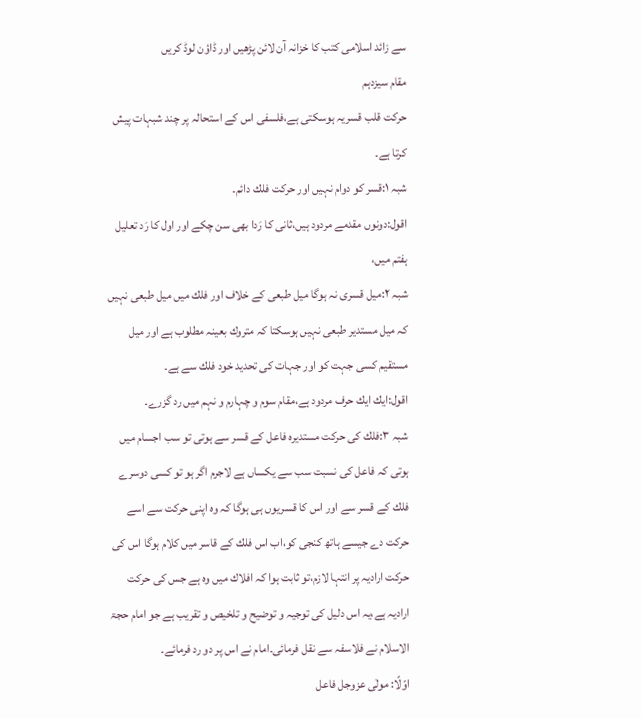سے زائد اسلامی کتب کا خزانہ آن لائن پڑھیں اور ڈاؤن لوڈ کریں
مقام سیزدہم
حرکت قلب قسریہ ہوسکتی ہے،فلسفی اس کے استحالہ پر چند شبہات پیش کرتا ہے۔
شبہ ۱:قسر کو دوام نہیں اور حرکت فلك دائم۔
اقول:دونوں مقدمے مردود ہیں،ثانی کا رَدا بھی سن چکے اور اول کا رَد تعلیل ہفتم میں،
شبہ ۲:میل قسری نہ ہوگا میل طبعی کے خلاف اور فلك میں میل طبعی نہیں کہ میل مستدیر طبعی نہیں ہوسکتا کہ متروك بعینہ مطلوب ہے اور میل مستقیم کسی جہت کو اور جہات کی تحدید خود فلك سے ہے۔
اقول:ایك ایك حرف مردود ہے،مقام سوم و چہارم و نہم میں رد گزرے۔
شبہ ۳:فلك کی حرکت مستدیرہ فاعل کے قسر سے ہوتی تو سب اجسام میں ہوتی کہ فاعل کی نسبت سب سے یکساں ہے لاجرم اگر ہو تو کسی دوسرے فلك کے قسر سے اور اس کا قسریوں ہی ہوگا کہ وہ اپنی حرکت سے اسے حرکت دے جیسے ہاتھ کنجی کو،اب اس فلك کے قاسر میں کلام ہوگا اس کی حرکت ارادیہ پر انتہا لازم،تو ثابت ہوا کہ افلاك میں وہ ہے جس کی حرکت ارادیہ ہے،یہ اس دلیل کی توجیہ و توضیح و تلخیص و تقریب ہے جو امام حجۃ الاسلام نے فلاسفہ سے نقل فرمائی۔امام نے اس پر دو رد فرمائے۔
اوّلًا: مولٰی عزوجل فاعل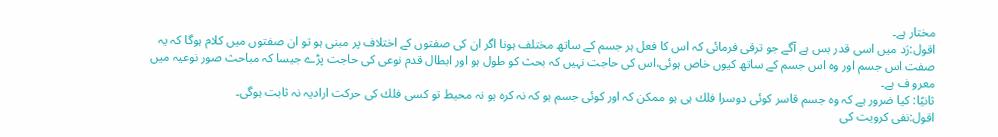مختار ہے۔
اقول:رَد میں اسی قدر بس ہے آگے جو ترقی فرمائی کہ اس کا فعل ہر جسم کے ساتھ مختلف ہونا اگر ان کی صفتوں کے اختلاف پر مبنی ہو تو ان صفتوں میں کلام ہوگا کہ یہ صفت اس جسم اور وہ اس جسم کے ساتھ کیوں خاص ہوئی،اس کی حاجت نہیں کہ بحث کو طول ہو اور ابطال قدم نوعی کی حاجت پڑے جیسا کہ مباحث صور نوعیہ میں معرو ف ہے۔
ثانیًا: کیا ضرور ہے کہ وہ جسم قاسر کوئی دوسرا فلك ہی ہو ممکن کہ اور کوئی جسم ہو کہ نہ کرہ ہو نہ محیط تو کسی فلك کی حرکت ارادیہ نہ ثابت ہوگی۔
اقول:نفی کرویت کی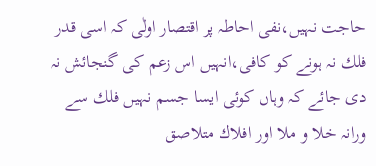حاجت نہیں،نفی احاطہ پر اقتصار اولٰی کہ اسی قدر فلك نہ ہونے کو کافی،انہیں اس زعم کی گنجائش نہ دی جائے کہ وہاں کوئی ایسا جسم نہیں فلك سے ورانہ خلا و ملا اور افلاك متلاصق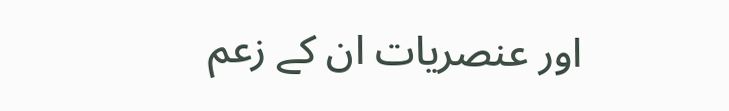اور عنصریات ان کے زعم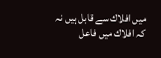میں افلاك سے قابل ہیں نہ کہ افلاك میں فاعل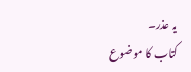یہ عذر۔
کتاب کا موضوع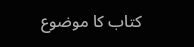کتاب کا موضوع